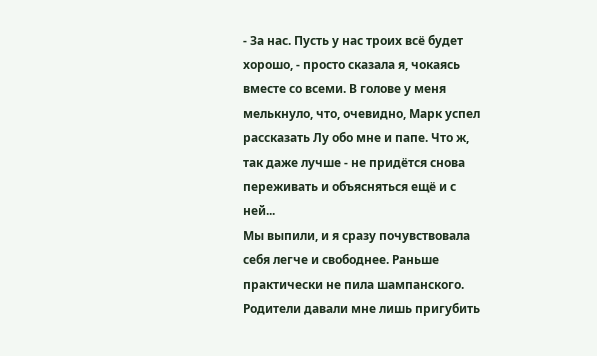- За нас. Пусть у нас троих всё будет хорошо, - просто сказала я, чокаясь вместе со всеми. В голове у меня мелькнуло, что, очевидно, Марк успел рассказать Лу обо мне и папе. Что ж, так даже лучше - не придётся снова переживать и объясняться ещё и с ней...
Мы выпили, и я сразу почувствовала себя легче и свободнее. Раньше практически не пила шампанского. Родители давали мне лишь пригубить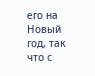его на Новый год, так что с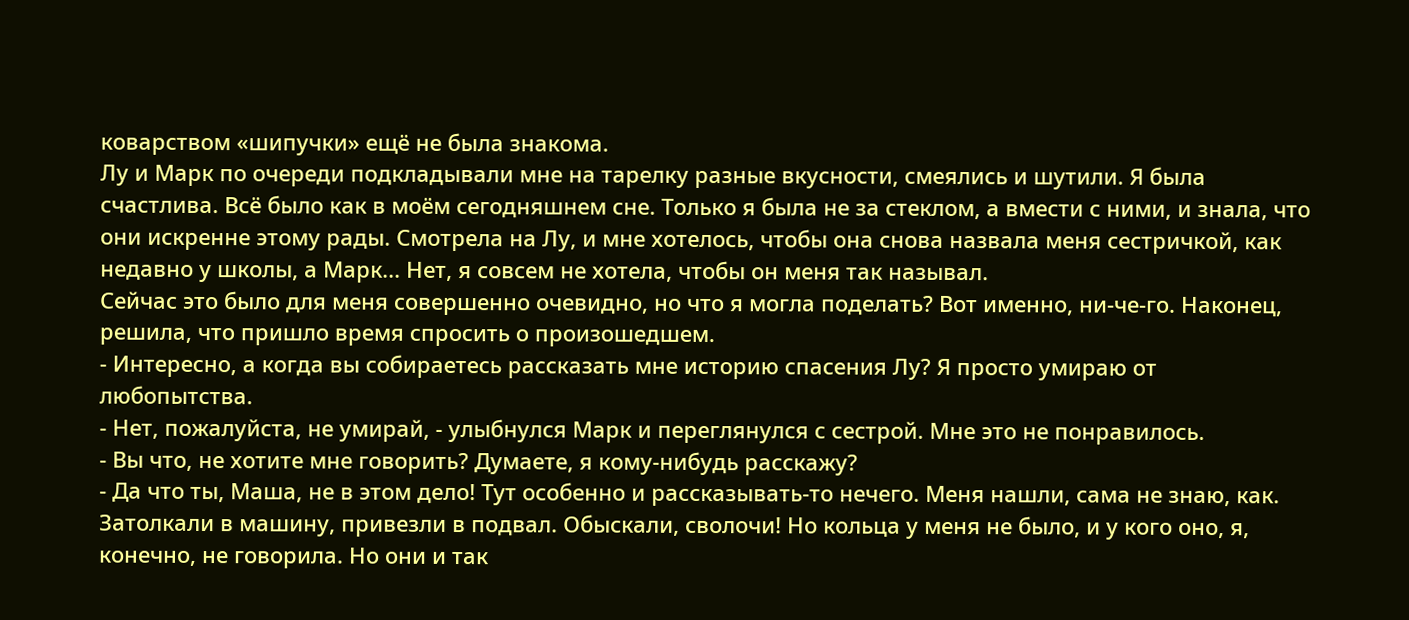коварством «шипучки» ещё не была знакома.
Лу и Марк по очереди подкладывали мне на тарелку разные вкусности, смеялись и шутили. Я была счастлива. Всё было как в моём сегодняшнем сне. Только я была не за стеклом, а вмести с ними, и знала, что они искренне этому рады. Смотрела на Лу, и мне хотелось, чтобы она снова назвала меня сестричкой, как недавно у школы, а Марк... Нет, я совсем не хотела, чтобы он меня так называл.
Сейчас это было для меня совершенно очевидно, но что я могла поделать? Вот именно, ни-че-го. Наконец, решила, что пришло время спросить о произошедшем.
- Интересно, а когда вы собираетесь рассказать мне историю спасения Лу? Я просто умираю от любопытства.
- Нет, пожалуйста, не умирай, - улыбнулся Марк и переглянулся с сестрой. Мне это не понравилось.
- Вы что, не хотите мне говорить? Думаете, я кому-нибудь расскажу?
- Да что ты, Маша, не в этом дело! Тут особенно и рассказывать-то нечего. Меня нашли, сама не знаю, как. Затолкали в машину, привезли в подвал. Обыскали, сволочи! Но кольца у меня не было, и у кого оно, я, конечно, не говорила. Но они и так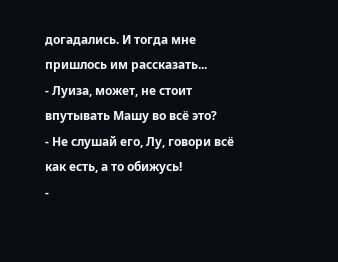догадались. И тогда мне пришлось им рассказать...
- Луиза, может, не стоит впутывать Машу во всё это?
- Не слушай его, Лу, говори всё как есть, а то обижусь!
-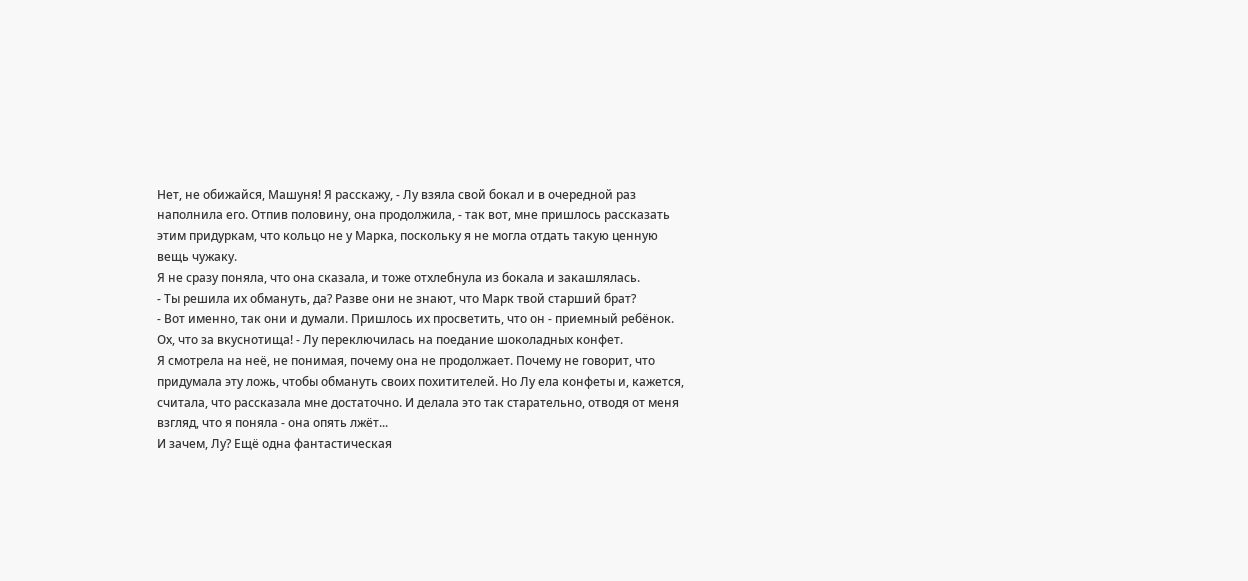Нет, не обижайся, Машуня! Я расскажу, - Лу взяла свой бокал и в очередной раз наполнила его. Отпив половину, она продолжила, - так вот, мне пришлось рассказать этим придуркам, что кольцо не у Марка, поскольку я не могла отдать такую ценную вещь чужаку.
Я не сразу поняла, что она сказала, и тоже отхлебнула из бокала и закашлялась.
- Ты решила их обмануть, да? Разве они не знают, что Марк твой старший брат?
- Вот именно, так они и думали. Пришлось их просветить, что он - приемный ребёнок. Ох, что за вкуснотища! - Лу переключилась на поедание шоколадных конфет.
Я смотрела на неё, не понимая, почему она не продолжает. Почему не говорит, что придумала эту ложь, чтобы обмануть своих похитителей. Но Лу ела конфеты и, кажется, считала, что рассказала мне достаточно. И делала это так старательно, отводя от меня взгляд, что я поняла - она опять лжёт...
И зачем, Лу? Ещё одна фантастическая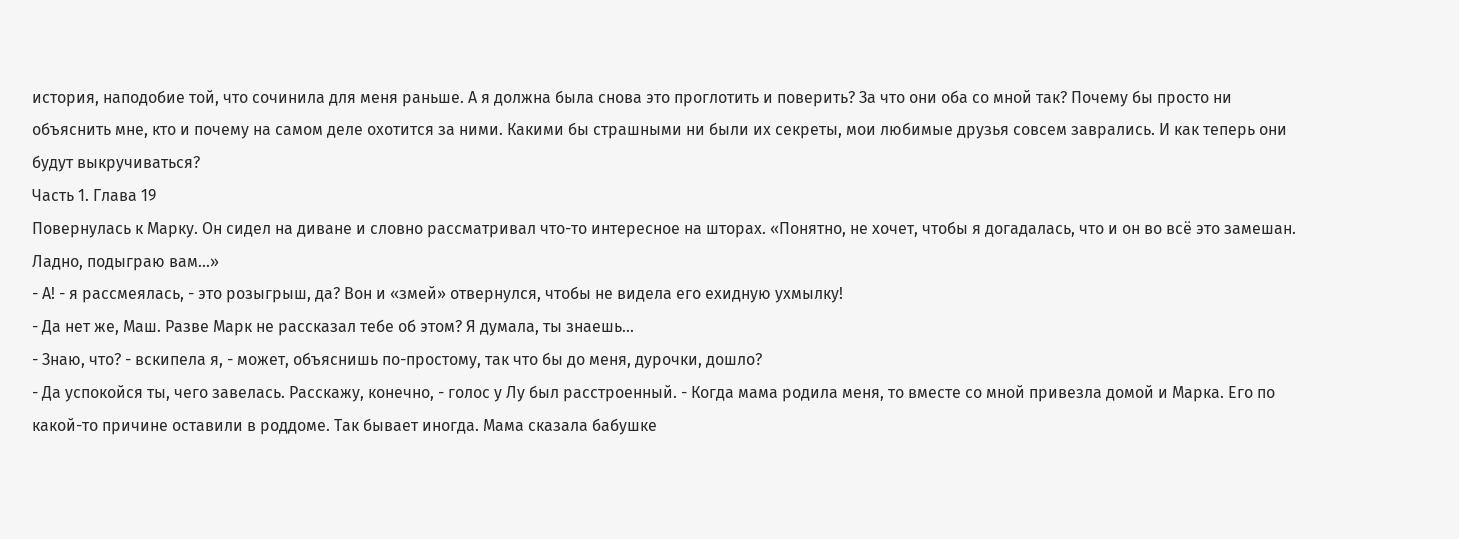история, наподобие той, что сочинила для меня раньше. А я должна была снова это проглотить и поверить? За что они оба со мной так? Почему бы просто ни объяснить мне, кто и почему на самом деле охотится за ними. Какими бы страшными ни были их секреты, мои любимые друзья совсем заврались. И как теперь они будут выкручиваться?
Часть 1. Глава 19
Повернулась к Марку. Он сидел на диване и словно рассматривал что-то интересное на шторах. «Понятно, не хочет, чтобы я догадалась, что и он во всё это замешан. Ладно, подыграю вам...»
- А! - я рассмеялась, - это розыгрыш, да? Вон и «змей» отвернулся, чтобы не видела его ехидную ухмылку!
- Да нет же, Маш. Разве Марк не рассказал тебе об этом? Я думала, ты знаешь...
- Знаю, что? - вскипела я, - может, объяснишь по-простому, так что бы до меня, дурочки, дошло?
- Да успокойся ты, чего завелась. Расскажу, конечно, - голос у Лу был расстроенный. - Когда мама родила меня, то вместе со мной привезла домой и Марка. Его по какой-то причине оставили в роддоме. Так бывает иногда. Мама сказала бабушке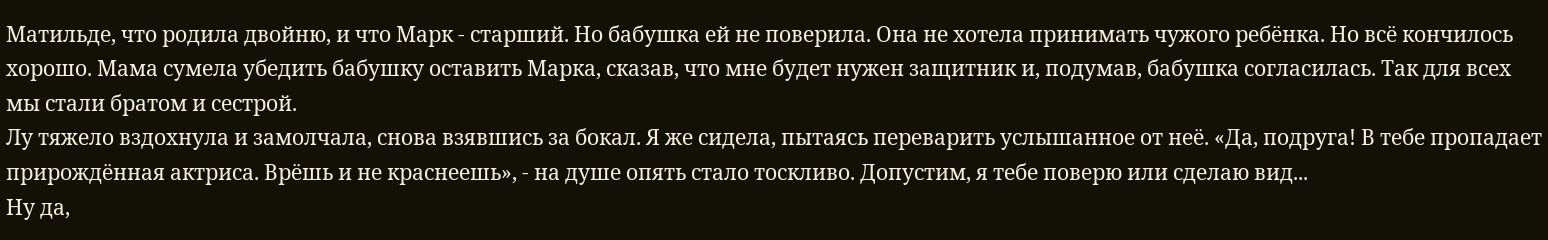Матильде, что родила двойню, и что Марк - старший. Но бабушка ей не поверила. Она не хотела принимать чужого ребёнка. Но всё кончилось хорошо. Мама сумела убедить бабушку оставить Марка, сказав, что мне будет нужен защитник и, подумав, бабушка согласилась. Так для всех мы стали братом и сестрой.
Лу тяжело вздохнула и замолчала, снова взявшись за бокал. Я же сидела, пытаясь переварить услышанное от неё. «Да, подруга! В тебе пропадает прирождённая актриса. Врёшь и не краснеешь», - на душе опять стало тоскливо. Допустим, я тебе поверю или сделаю вид...
Ну да,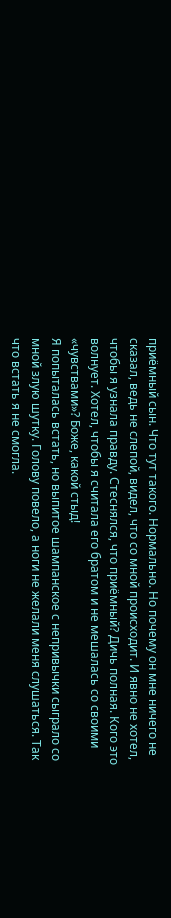приёмный сын. Что тут такого. Нормально. Но почему он мне ничего не сказал, ведь не слепой, видел, что со мной происходит. И явно не хотел, чтобы я узнала правду. Стеснялся, что приёмный? Дичь полная. Кого это волнует. Хотел, чтобы я считала его братом и не мешалась со своими «чувствами»? Боже, какой стыд!
Я попыталась встать, но выпитое шампанское с непривычки сыграло со мной злую шутку. Голову повело, а ноги не желали меня слушаться. Так что встать я не смогла.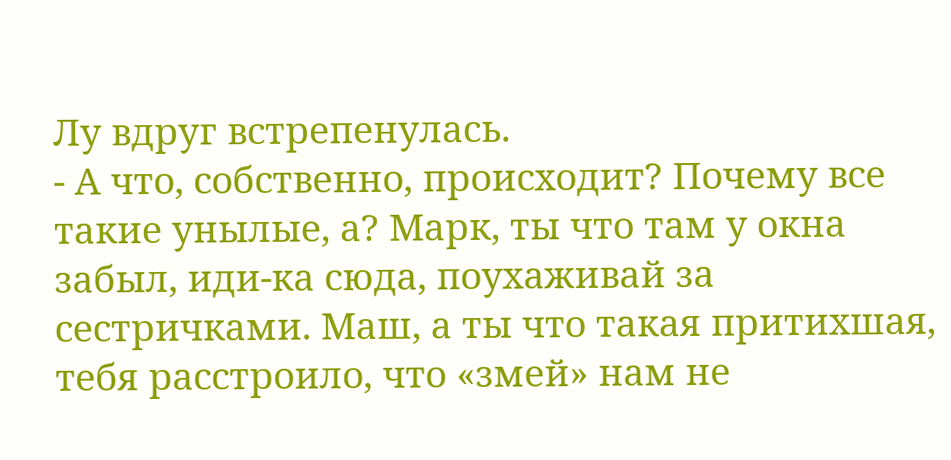Лу вдруг встрепенулась.
- А что, собственно, происходит? Почему все такие унылые, а? Марк, ты что там у окна забыл, иди-ка сюда, поухаживай за сестричками. Маш, а ты что такая притихшая, тебя расстроило, что «змей» нам не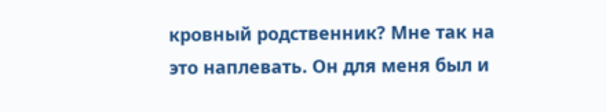кровный родственник? Мне так на это наплевать. Он для меня был и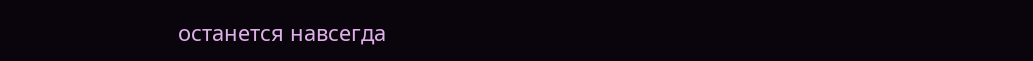останется навсегда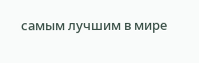самым лучшим в мире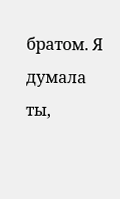братом. Я думала ты,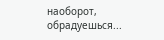наоборот, обрадуешься...